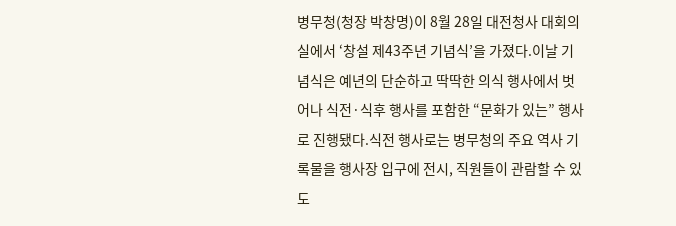병무청(청장 박창명)이 8월 28일 대전청사 대회의실에서 ‘창설 제43주년 기념식’을 가졌다.이날 기념식은 예년의 단순하고 딱딱한 의식 행사에서 벗어나 식전·식후 행사를 포함한 “문화가 있는” 행사로 진행됐다.식전 행사로는 병무청의 주요 역사 기록물을 행사장 입구에 전시, 직원들이 관람할 수 있도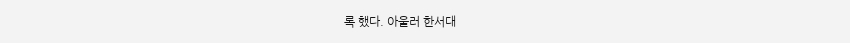록 했다. 아울러 한서대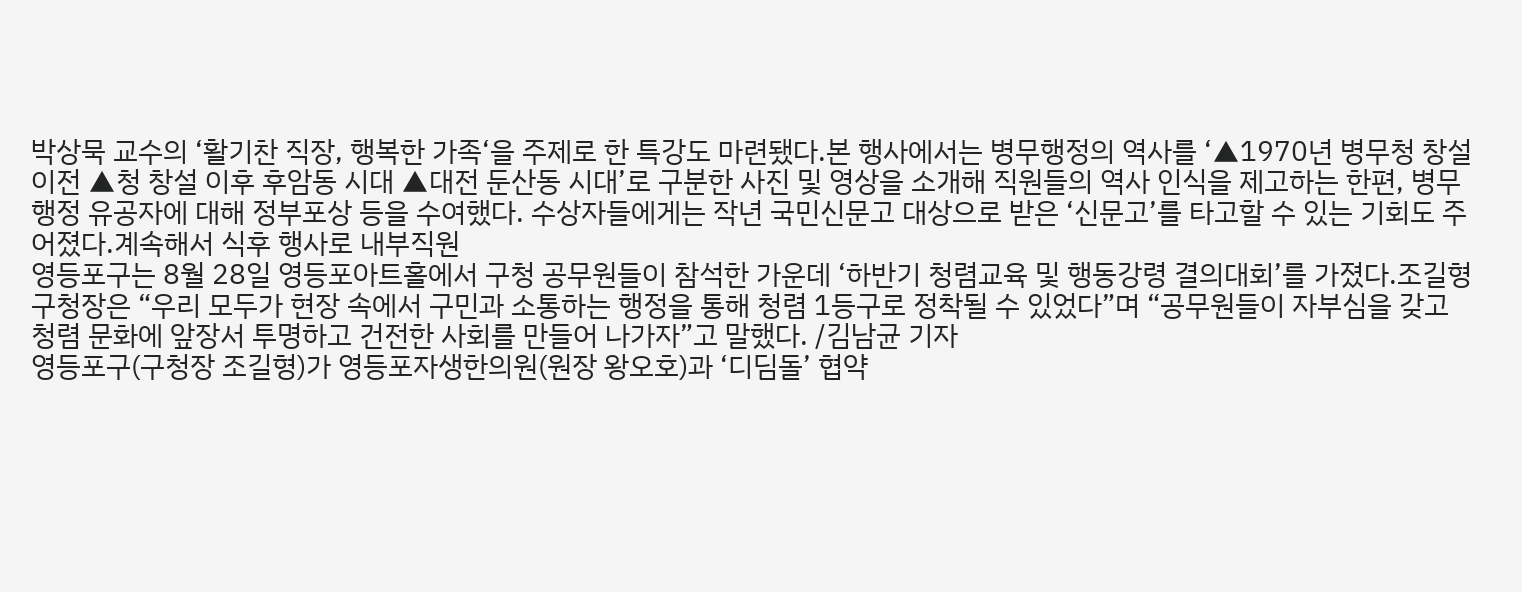박상묵 교수의 ‘활기찬 직장, 행복한 가족‘을 주제로 한 특강도 마련됐다.본 행사에서는 병무행정의 역사를 ‘▲1970년 병무청 창설 이전 ▲청 창설 이후 후암동 시대 ▲대전 둔산동 시대’로 구분한 사진 및 영상을 소개해 직원들의 역사 인식을 제고하는 한편, 병무행정 유공자에 대해 정부포상 등을 수여했다. 수상자들에게는 작년 국민신문고 대상으로 받은 ‘신문고’를 타고할 수 있는 기회도 주어졌다.계속해서 식후 행사로 내부직원
영등포구는 8월 28일 영등포아트홀에서 구청 공무원들이 참석한 가운데 ‘하반기 청렴교육 및 행동강령 결의대회’를 가졌다.조길형 구청장은 “우리 모두가 현장 속에서 구민과 소통하는 행정을 통해 청렴 1등구로 정착될 수 있었다”며 “공무원들이 자부심을 갖고 청렴 문화에 앞장서 투명하고 건전한 사회를 만들어 나가자”고 말했다. /김남균 기자
영등포구(구청장 조길형)가 영등포자생한의원(원장 왕오호)과 ‘디딤돌’ 협약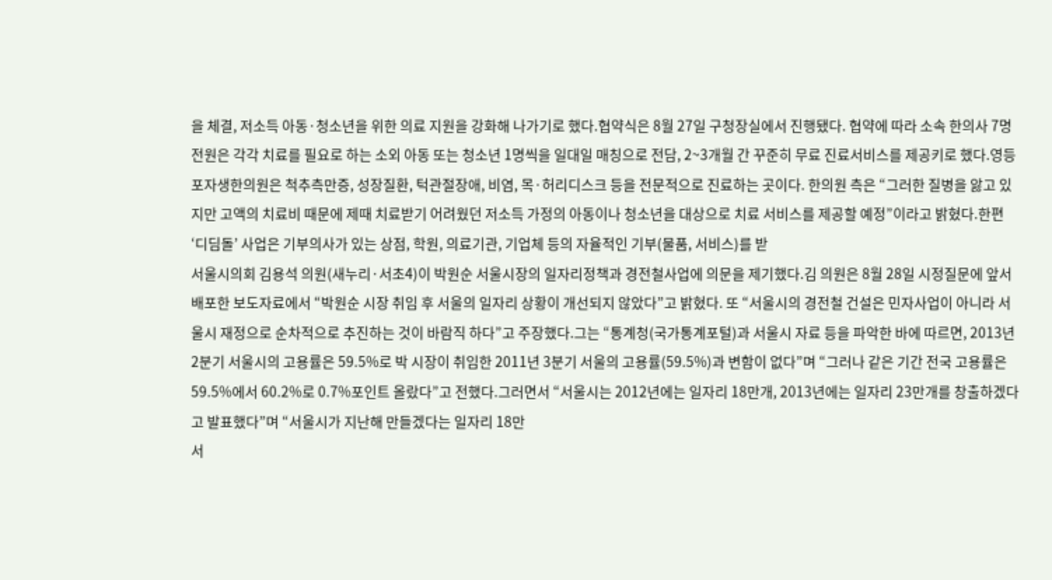을 체결, 저소득 아동·청소년을 위한 의료 지원을 강화해 나가기로 했다.협약식은 8월 27일 구청장실에서 진행됐다. 협약에 따라 소속 한의사 7명 전원은 각각 치료를 필요로 하는 소외 아동 또는 청소년 1명씩을 일대일 매칭으로 전담, 2~3개월 간 꾸준히 무료 진료서비스를 제공키로 했다.영등포자생한의원은 척추측만증, 성장질환, 턱관절장애, 비염, 목·허리디스크 등을 전문적으로 진료하는 곳이다. 한의원 측은 “그러한 질병을 앓고 있지만 고액의 치료비 때문에 제때 치료받기 어려웠던 저소득 가정의 아동이나 청소년을 대상으로 치료 서비스를 제공할 예정”이라고 밝혔다.한편 ‘디딤돌’ 사업은 기부의사가 있는 상점, 학원, 의료기관, 기업체 등의 자율적인 기부(물품, 서비스)를 받
서울시의회 김용석 의원(새누리·서초4)이 박원순 서울시장의 일자리정책과 경전철사업에 의문을 제기했다.김 의원은 8월 28일 시정질문에 앞서 배포한 보도자료에서 “박원순 시장 취임 후 서울의 일자리 상황이 개선되지 않았다”고 밝혔다. 또 “서울시의 경전철 건설은 민자사업이 아니라 서울시 재정으로 순차적으로 추진하는 것이 바람직 하다”고 주장했다.그는 “통계청(국가통계포털)과 서울시 자료 등을 파악한 바에 따르면, 2013년 2분기 서울시의 고용률은 59.5%로 박 시장이 취임한 2011년 3분기 서울의 고용률(59.5%)과 변함이 없다”며 “그러나 같은 기간 전국 고용률은 59.5%에서 60.2%로 0.7%포인트 올랐다”고 전했다.그러면서 “서울시는 2012년에는 일자리 18만개, 2013년에는 일자리 23만개를 창출하겠다고 발표했다”며 “서울시가 지난해 만들겠다는 일자리 18만
서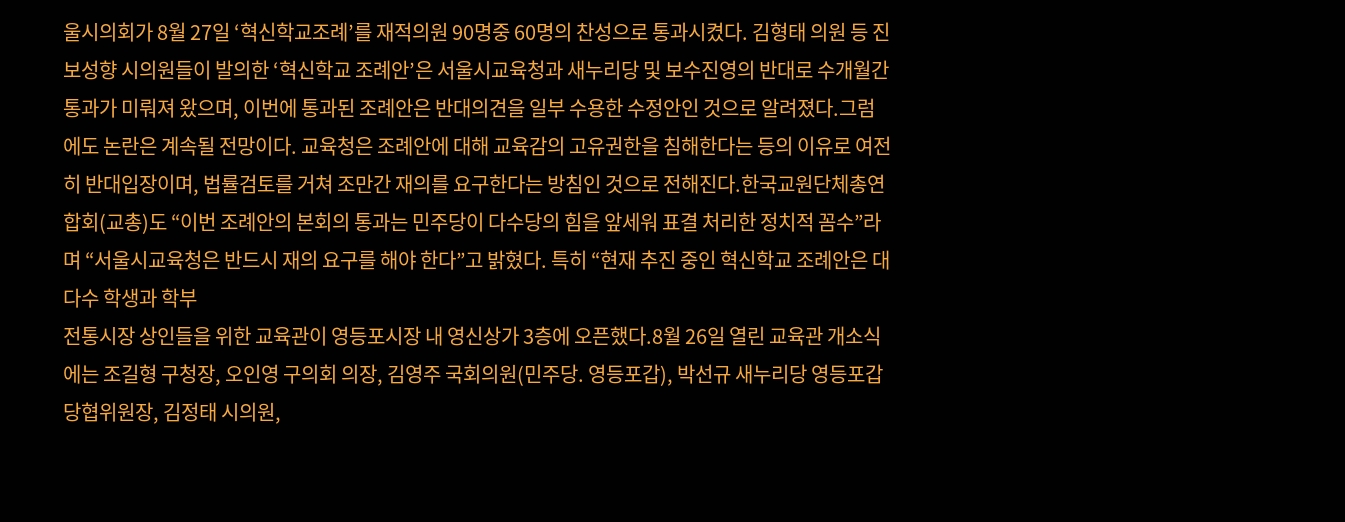울시의회가 8월 27일 ‘혁신학교조례’를 재적의원 90명중 60명의 찬성으로 통과시켰다. 김형태 의원 등 진보성향 시의원들이 발의한 ‘혁신학교 조례안’은 서울시교육청과 새누리당 및 보수진영의 반대로 수개월간 통과가 미뤄져 왔으며, 이번에 통과된 조례안은 반대의견을 일부 수용한 수정안인 것으로 알려졌다.그럼에도 논란은 계속될 전망이다. 교육청은 조례안에 대해 교육감의 고유권한을 침해한다는 등의 이유로 여전히 반대입장이며, 법률검토를 거쳐 조만간 재의를 요구한다는 방침인 것으로 전해진다.한국교원단체총연합회(교총)도 “이번 조례안의 본회의 통과는 민주당이 다수당의 힘을 앞세워 표결 처리한 정치적 꼼수”라며 “서울시교육청은 반드시 재의 요구를 해야 한다”고 밝혔다. 특히 “현재 추진 중인 혁신학교 조례안은 대다수 학생과 학부
전통시장 상인들을 위한 교육관이 영등포시장 내 영신상가 3층에 오픈했다.8월 26일 열린 교육관 개소식에는 조길형 구청장, 오인영 구의회 의장, 김영주 국회의원(민주당. 영등포갑), 박선규 새누리당 영등포갑당협위원장, 김정태 시의원,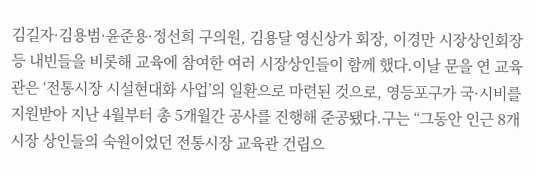김길자·김용범·윤준용·정선희 구의원, 김용달 영신상가 회장, 이경만 시장상인회장 등 내빈들을 비롯해 교육에 참여한 여러 시장상인들이 함께 했다.이날 문을 연 교육관은 ‘전통시장 시설현대화 사업’의 일환으로 마련된 것으로, 영등포구가 국·시비를 지원받아 지난 4월부터 총 5개월간 공사를 진행해 준공됐다.구는 “그동안 인근 8개 시장 상인들의 숙원이었던 전통시장 교육관 건립으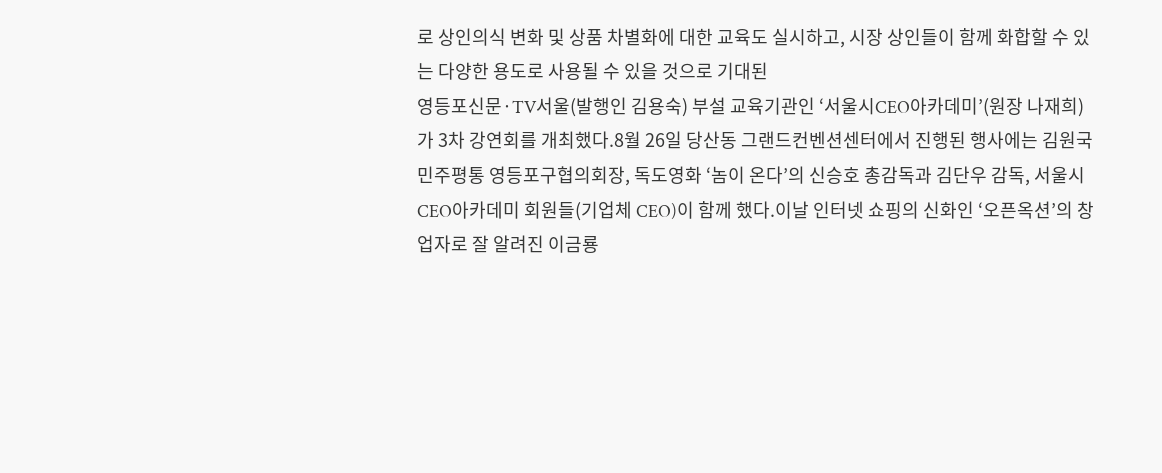로 상인의식 변화 및 상품 차별화에 대한 교육도 실시하고, 시장 상인들이 함께 화합할 수 있는 다양한 용도로 사용될 수 있을 것으로 기대된
영등포신문·TV서울(발행인 김용숙) 부설 교육기관인 ‘서울시CEO아카데미’(원장 나재희)가 3차 강연회를 개최했다.8월 26일 당산동 그랜드컨벤션센터에서 진행된 행사에는 김원국 민주평통 영등포구협의회장, 독도영화 ‘놈이 온다’의 신승호 총감독과 김단우 감독, 서울시CEO아카데미 회원들(기업체 CEO)이 함께 했다.이날 인터넷 쇼핑의 신화인 ‘오픈옥션’의 창업자로 잘 알려진 이금룡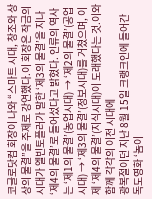코글로닷컴 회장이 나와 “스마트 시대, 창조와 상상의 물결”을 주제로 강연했다.이 회장은 작금의 시대가 엘빈토플러가 말한 ‘제3의 물결’을 지나 ‘제4의 물결’로 들어섰다고 밝혔다. 인류의 역사는 ‘제1의 물결’(농업시대) → ‘제2의 물결’(공업시대) → ‘제3의 물결’(정보시대)를 거쳤으며, 이제 ‘제4의 물결’(지식시대)이 도래했다는 것.이와함께 각각의 이전 시대에
광복절이던 지난 8월 15일 크랭크인에 들어간 독도영화 ‘놈이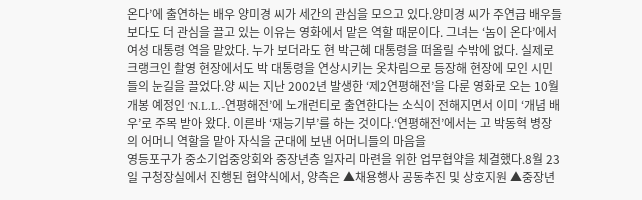온다’에 출연하는 배우 양미경 씨가 세간의 관심을 모으고 있다.양미경 씨가 주연급 배우들보다도 더 관심을 끌고 있는 이유는 영화에서 맡은 역할 때문이다. 그녀는 ‘놈이 온다’에서 여성 대통령 역을 맡았다. 누가 보더라도 현 박근혜 대통령을 떠올릴 수밖에 없다. 실제로 크랭크인 촬영 현장에서도 박 대통령을 연상시키는 옷차림으로 등장해 현장에 모인 시민들의 눈길을 끌었다.양 씨는 지난 2002년 발생한 ‘제2연평해전’을 다룬 영화로 오는 10월 개봉 예정인 ‘N.L.L.-연평해전’에 노개런티로 출연한다는 소식이 전해지면서 이미 ‘개념 배우’로 주목 받아 왔다. 이른바 ‘재능기부’를 하는 것이다.‘연평해전’에서는 고 박동혁 병장의 어머니 역할을 맡아 자식을 군대에 보낸 어머니들의 마음을
영등포구가 중소기업중앙회와 중장년층 일자리 마련을 위한 업무협약을 체결했다.8월 23일 구청장실에서 진행된 협약식에서, 양측은 ▲채용행사 공동추진 및 상호지원 ▲중장년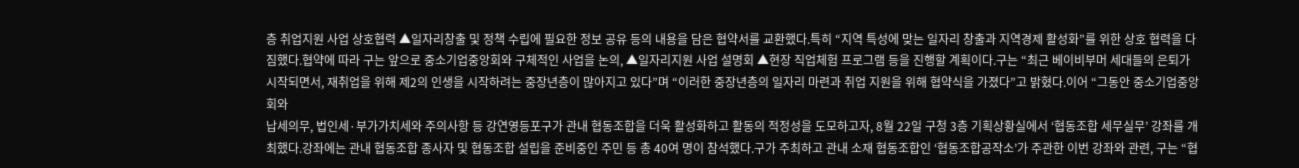층 취업지원 사업 상호협력 ▲일자리창출 및 정책 수립에 필요한 정보 공유 등의 내용을 담은 협약서를 교환했다.특히 “지역 특성에 맞는 일자리 창출과 지역경제 활성화”를 위한 상호 협력을 다짐했다.협약에 따라 구는 앞으로 중소기업중앙회와 구체적인 사업을 논의, ▲일자리지원 사업 설명회 ▲현장 직업체험 프로그램 등을 진행할 계획이다.구는 “최근 베이비부머 세대들의 은퇴가 시작되면서, 재취업을 위해 제2의 인생을 시작하려는 중장년층이 많아지고 있다”며 “이러한 중장년층의 일자리 마련과 취업 지원을 위해 협약식을 가졌다”고 밝혔다.이어 “그동안 중소기업중앙회와
납세의무, 법인세·부가가치세와 주의사항 등 강연영등포구가 관내 협동조합을 더욱 활성화하고 활동의 적정성을 도모하고자, 8월 22일 구청 3층 기획상황실에서 ‘협동조합 세무실무’ 강좌를 개최했다.강좌에는 관내 협동조합 종사자 및 협동조합 설립을 준비중인 주민 등 총 40여 명이 참석했다.구가 주최하고 관내 소재 협동조합인 ‘협동조합공작소’가 주관한 이번 강좌와 관련, 구는 “협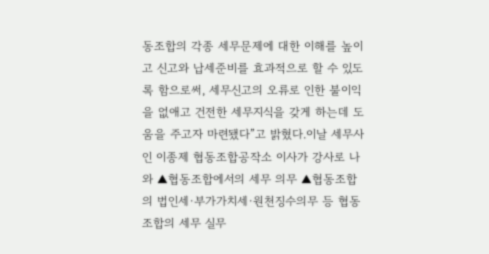동조합의 각종 세무문제에 대한 이해를 높이고 신고와 납세준비를 효과적으로 할 수 있도록 함으로써, 세무신고의 오류로 인한 불이익을 없애고 건전한 세무지식을 갖게 하는데 도움을 주고자 마련됐다”고 밝혔다.이날 세무사인 이종제 협동조합공작소 이사가 강사로 나와 ▲협동조합에서의 세무 의무 ▲협동조합의 법인세·부가가치세·원천징수의무 등 협동조합의 세무 실무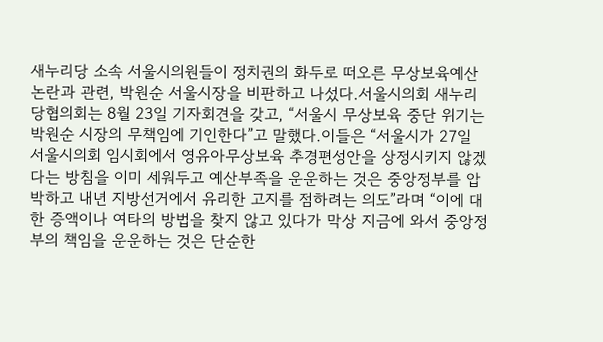새누리당 소속 서울시의원들이 정치권의 화두로 떠오른 무상보육예산 논란과 관련, 박원순 서울시장을 비판하고 나섰다.서울시의회 새누리당협의회는 8월 23일 기자회견을 갖고, “서울시 무상보육 중단 위기는 박원순 시장의 무책임에 기인한다”고 말했다.이들은 “서울시가 27일 서울시의회 임시회에서 영유아무상보육 추경편성안을 상정시키지 않겠다는 방침을 이미 세워두고 예산부족을 운운하는 것은 중앙정부를 압박하고 내년 지방선거에서 유리한 고지를 점하려는 의도”라며 “이에 대한 증액이나 여타의 방법을 찾지 않고 있다가 막상 지금에 와서 중앙정부의 책임을 운운하는 것은 단순한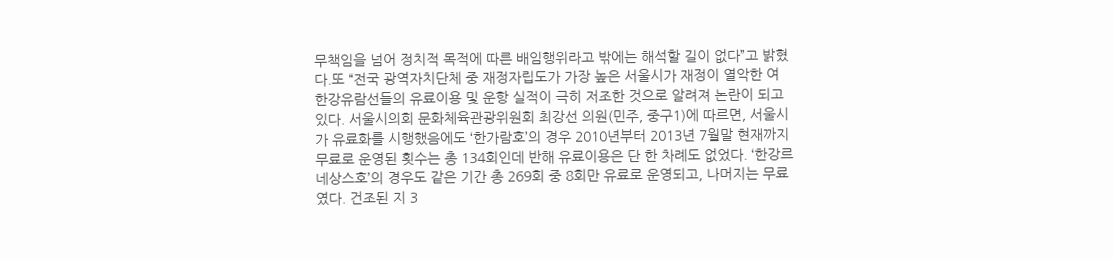무책임을 넘어 정치적 목적에 따른 배임행위라고 밖에는 해석할 길이 없다”고 밝혔다.또 “전국 광역자치단체 중 재정자립도가 가장 높은 서울시가 재정이 열악한 여
한강유람선들의 유료이용 및 운항 실적이 극히 저조한 것으로 알려져 논란이 되고 있다. 서울시의회 문화체육관광위원회 최강선 의원(민주, 중구1)에 따르면, 서울시가 유료화를 시행했음에도 ‘한가람호’의 경우 2010년부터 2013년 7월말 현재까지 무료로 운영된 횟수는 총 134회인데 반해 유료이용은 단 한 차례도 없었다. ‘한강르네상스호’의 경우도 같은 기간 총 269회 중 8회만 유료로 운영되고, 나머지는 무료였다. 건조된 지 3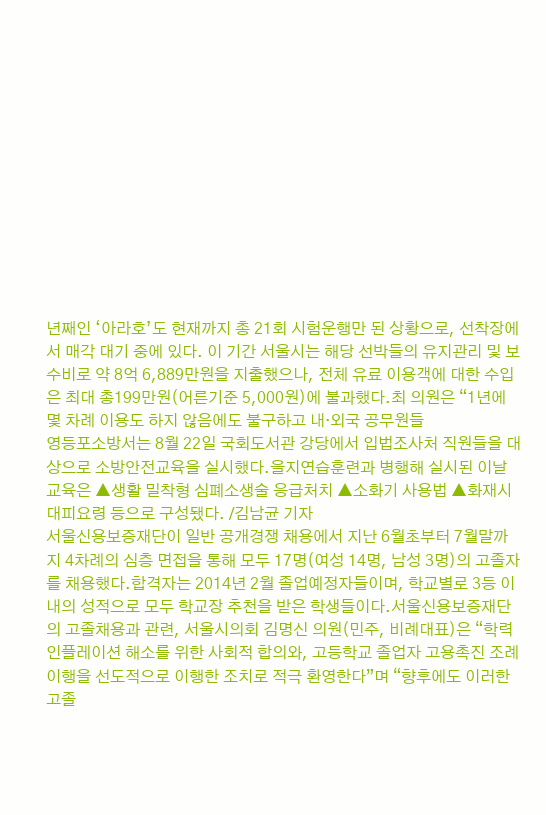년째인 ‘아라호’도 현재까지 총 21회 시험운행만 된 상황으로, 선착장에서 매각 대기 중에 있다. 이 기간 서울시는 해당 선박들의 유지관리 및 보수비로 약 8억 6,889만원을 지출했으나, 전체 유료 이용객에 대한 수입은 최대 총199만원(어른기준 5,000원)에 불과했다.최 의원은 “1년에 몇 차례 이용도 하지 않음에도 불구하고 내·외국 공무원들
영등포소방서는 8월 22일 국회도서관 강당에서 입법조사처 직원들을 대상으로 소방안전교육을 실시했다.을지연습훈련과 병행해 실시된 이날 교육은 ▲생활 밀착형 심폐소생술 응급처치 ▲소화기 사용법 ▲화재시 대피요령 등으로 구성됐다. /김남균 기자
서울신용보증재단이 일반 공개경쟁 채용에서 지난 6월초부터 7월말까지 4차례의 심층 면접을 통해 모두 17명(여성 14명, 남성 3명)의 고졸자를 채용했다.합격자는 2014년 2월 졸업예정자들이며, 학교별로 3등 이내의 성적으로 모두 학교장 추천을 받은 학생들이다.서울신용보증재단의 고졸채용과 관련, 서울시의회 김명신 의원(민주, 비례대표)은 “학력 인플레이션 해소를 위한 사회적 합의와, 고등학교 졸업자 고용촉진 조례 이행을 선도적으로 이행한 조치로 적극 환영한다”며 “향후에도 이러한 고졸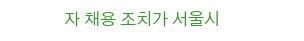자 채용 조치가 서울시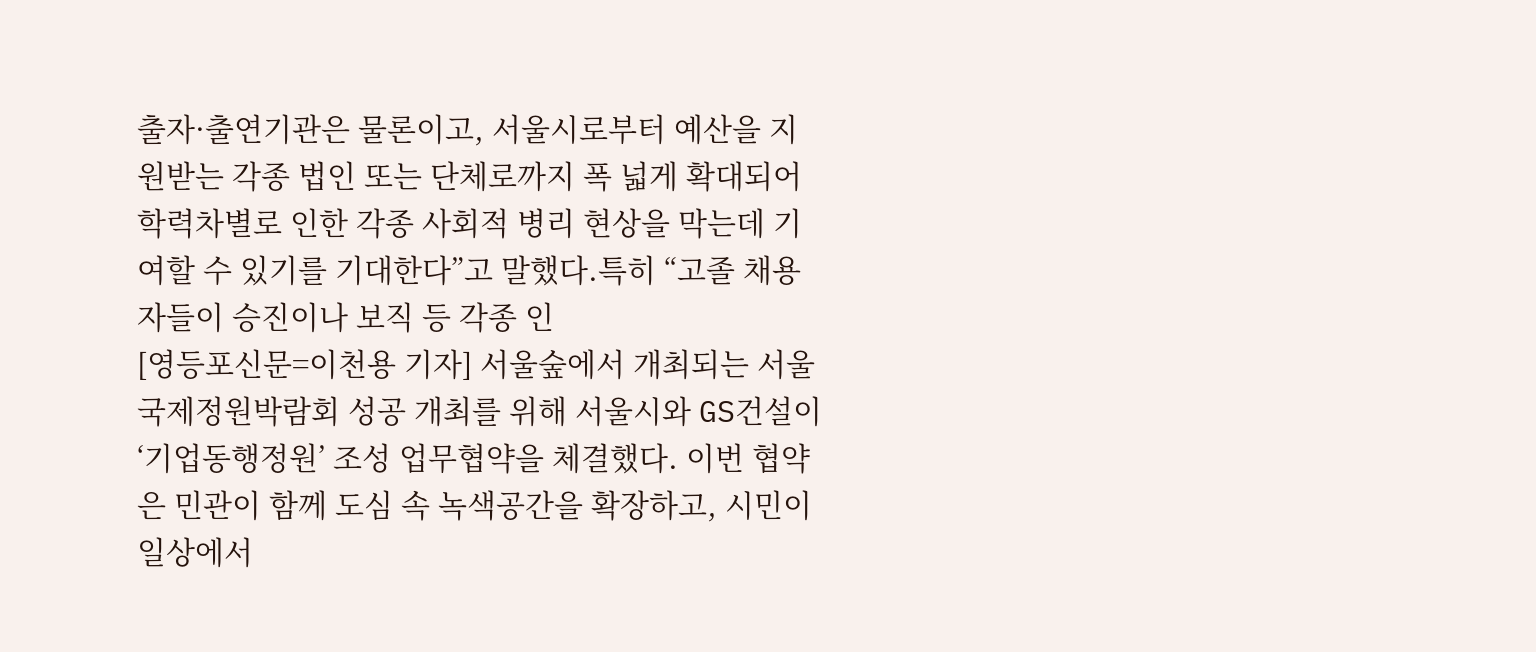출자·출연기관은 물론이고, 서울시로부터 예산을 지원받는 각종 법인 또는 단체로까지 폭 넓게 확대되어 학력차별로 인한 각종 사회적 병리 현상을 막는데 기여할 수 있기를 기대한다”고 말했다.특히 “고졸 채용자들이 승진이나 보직 등 각종 인
[영등포신문=이천용 기자] 서울숲에서 개최되는 서울국제정원박람회 성공 개최를 위해 서울시와 GS건설이 ‘기업동행정원’ 조성 업무협약을 체결했다. 이번 협약은 민관이 함께 도심 속 녹색공간을 확장하고, 시민이 일상에서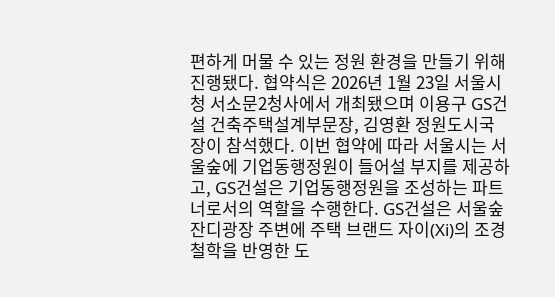편하게 머물 수 있는 정원 환경을 만들기 위해 진행됐다. 협약식은 2026년 1월 23일 서울시청 서소문2청사에서 개최됐으며 이용구 GS건설 건축주택설계부문장, 김영환 정원도시국장이 참석했다. 이번 협약에 따라 서울시는 서울숲에 기업동행정원이 들어설 부지를 제공하고, GS건설은 기업동행정원을 조성하는 파트너로서의 역할을 수행한다. GS건설은 서울숲 잔디광장 주변에 주택 브랜드 자이(Xi)의 조경 철학을 반영한 도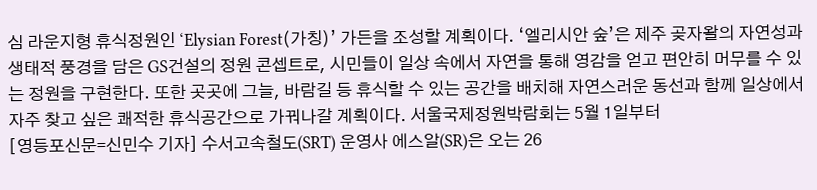심 라운지형 휴식정원인 ‘Elysian Forest(가칭)’ 가든을 조성할 계획이다. ‘엘리시안 숲’은 제주 곶자왈의 자연성과 생태적 풍경을 담은 GS건설의 정원 콘셉트로, 시민들이 일상 속에서 자연을 통해 영감을 얻고 편안히 머무를 수 있는 정원을 구현한다. 또한 곳곳에 그늘, 바람길 등 휴식할 수 있는 공간을 배치해 자연스러운 동선과 함께 일상에서 자주 찾고 싶은 쾌적한 휴식공간으로 가꿔나갈 계획이다. 서울국제정원박람회는 5월 1일부터
[영등포신문=신민수 기자] 수서고속철도(SRT) 운영사 에스알(SR)은 오는 26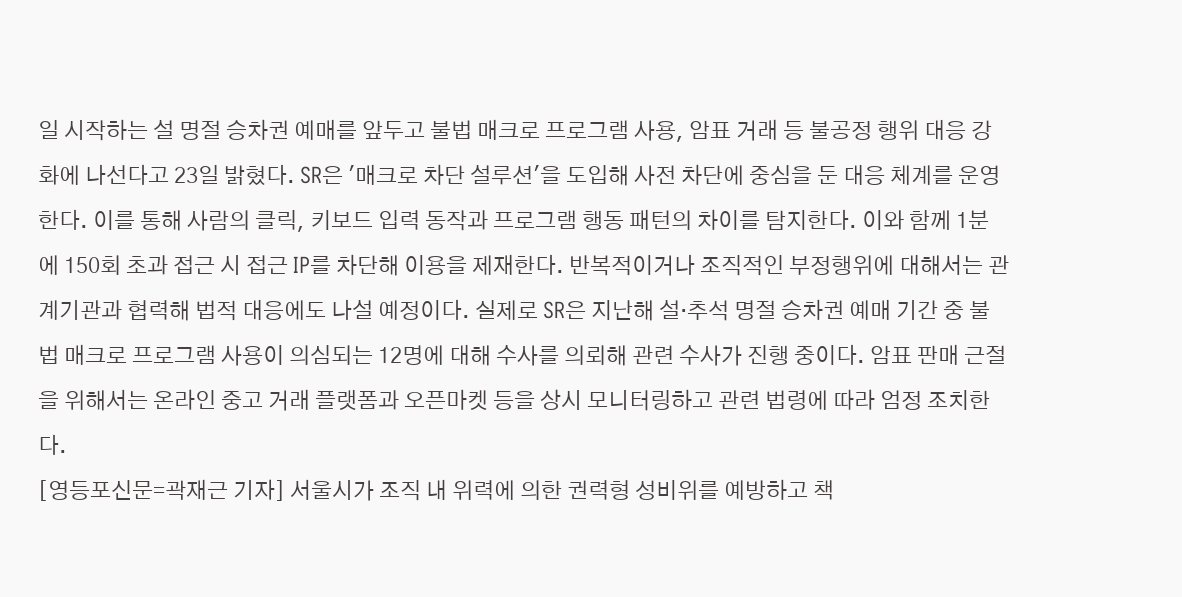일 시작하는 설 명절 승차권 예매를 앞두고 불법 매크로 프로그램 사용, 암표 거래 등 불공정 행위 대응 강화에 나선다고 23일 밝혔다. SR은 '매크로 차단 설루션'을 도입해 사전 차단에 중심을 둔 대응 체계를 운영한다. 이를 통해 사람의 클릭, 키보드 입력 동작과 프로그램 행동 패턴의 차이를 탐지한다. 이와 함께 1분에 150회 초과 접근 시 접근 IP를 차단해 이용을 제재한다. 반복적이거나 조직적인 부정행위에 대해서는 관계기관과 협력해 법적 대응에도 나설 예정이다. 실제로 SR은 지난해 설·추석 명절 승차권 예매 기간 중 불법 매크로 프로그램 사용이 의심되는 12명에 대해 수사를 의뢰해 관련 수사가 진행 중이다. 암표 판매 근절을 위해서는 온라인 중고 거래 플랫폼과 오픈마켓 등을 상시 모니터링하고 관련 법령에 따라 엄정 조치한다.
[영등포신문=곽재근 기자] 서울시가 조직 내 위력에 의한 권력형 성비위를 예방하고 책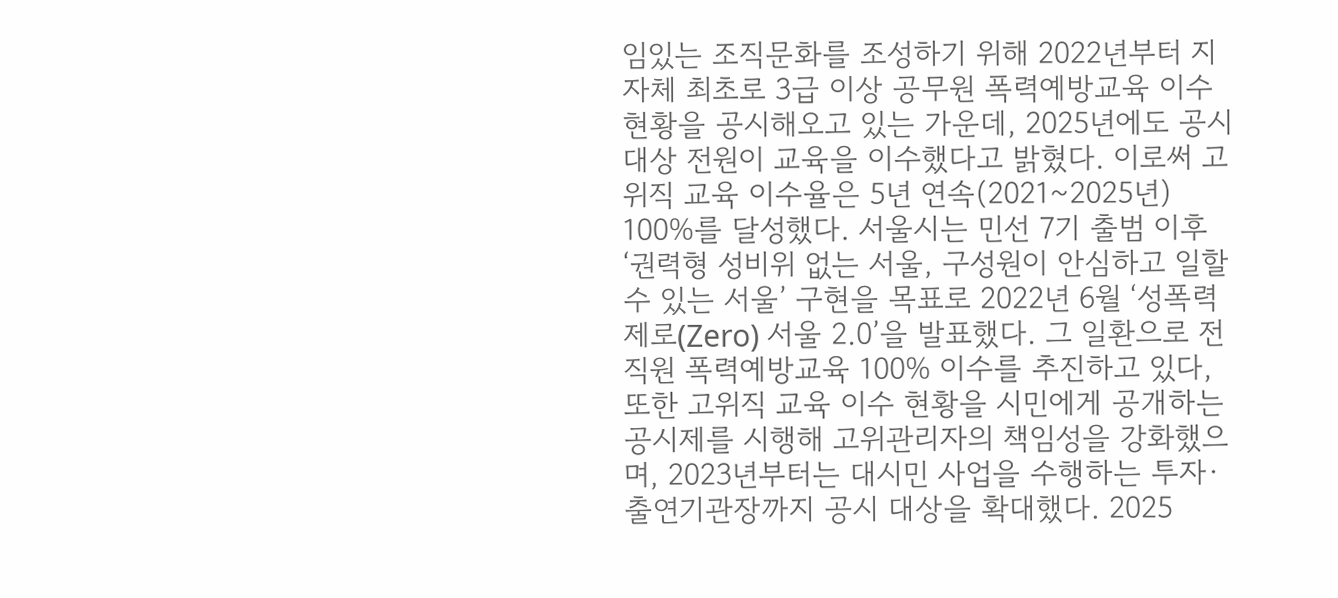임있는 조직문화를 조성하기 위해 2022년부터 지자체 최초로 3급 이상 공무원 폭력예방교육 이수현황을 공시해오고 있는 가운데, 2025년에도 공시 대상 전원이 교육을 이수했다고 밝혔다. 이로써 고위직 교육 이수율은 5년 연속(2021~2025년) 100%를 달성했다. 서울시는 민선 7기 출범 이후 ‘권력형 성비위 없는 서울, 구성원이 안심하고 일할 수 있는 서울’ 구현을 목표로 2022년 6월 ‘성폭력 제로(Zero) 서울 2.0’을 발표했다. 그 일환으로 전 직원 폭력예방교육 100% 이수를 추진하고 있다, 또한 고위직 교육 이수 현황을 시민에게 공개하는 공시제를 시행해 고위관리자의 책임성을 강화했으며, 2023년부터는 대시민 사업을 수행하는 투자·출연기관장까지 공시 대상을 확대했다. 2025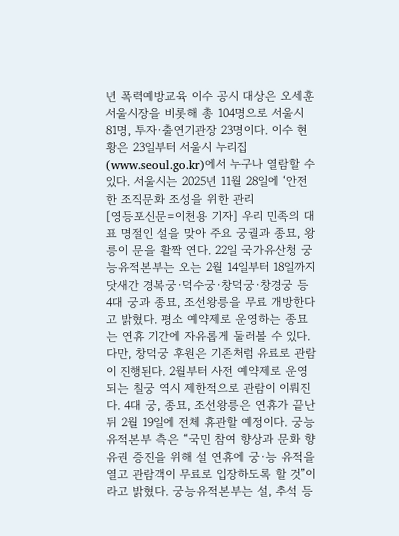년 폭력예방교육 이수 공시 대상은 오세훈 서울시장을 비롯해 총 104명으로 서울시 81명, 투자·출연기관장 23명이다. 이수 현황은 23일부터 서울시 누리집(www.seoul.go.kr)에서 누구나 열람할 수 있다. 서울시는 2025년 11월 28일에 ‘안전한 조직문화 조성을 위한 관리
[영등포신문=이천용 기자] 우리 민족의 대표 명절인 설을 맞아 주요 궁궐과 종묘, 왕릉이 문을 활짝 연다. 22일 국가유산청 궁능유적본부는 오는 2월 14일부터 18일까지 닷새간 경복궁·덕수궁·창덕궁·창경궁 등 4대 궁과 종묘, 조선왕릉을 무료 개방한다고 밝혔다. 평소 예약제로 운영하는 종묘는 연휴 기간에 자유롭게 둘러볼 수 있다. 다만, 창덕궁 후원은 기존처럼 유료로 관람이 진행된다. 2월부터 사전 예약제로 운영되는 칠궁 역시 제한적으로 관람이 이뤄진다. 4대 궁, 종묘, 조선왕릉은 연휴가 끝난 뒤 2월 19일에 전체 휴관할 예정이다. 궁능유적본부 측은 “국민 참여 향상과 문화 향유권 증진을 위해 설 연휴에 궁·능 유적을 열고 관람객이 무료로 입장하도록 할 것”이라고 밝혔다. 궁능유적본부는 설, 추석 등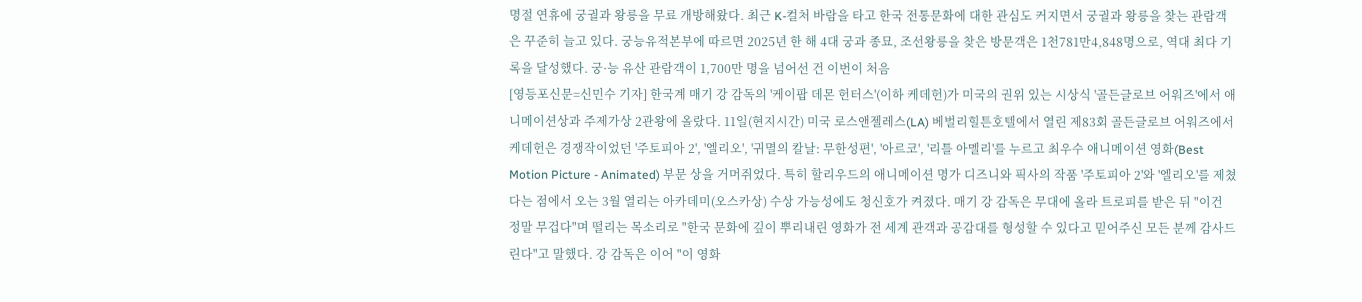명절 연휴에 궁궐과 왕릉을 무료 개방해왔다. 최근 K-컬처 바람을 타고 한국 전통문화에 대한 관심도 커지면서 궁궐과 왕릉을 찾는 관람객은 꾸준히 늘고 있다. 궁능유적본부에 따르면 2025년 한 해 4대 궁과 종묘, 조선왕릉을 찾은 방문객은 1천781만4,848명으로, 역대 최다 기록을 달성했다. 궁·능 유산 관람객이 1,700만 명을 넘어선 건 이번이 처음
[영등포신문=신민수 기자] 한국계 매기 강 감독의 '케이팝 데몬 헌터스'(이하 케데헌)가 미국의 권위 있는 시상식 '골든글로브 어워즈'에서 애니메이션상과 주제가상 2관왕에 올랐다. 11일(현지시간) 미국 로스앤젤레스(LA) 베벌리힐튼호텔에서 열린 제83회 골든글로브 어워즈에서 케데헌은 경쟁작이었던 '주토피아 2', '엘리오', '귀멸의 칼날: 무한성편', '아르코', '리틀 아멜리'를 누르고 최우수 애니메이션 영화(Best Motion Picture - Animated) 부문 상을 거머쥐었다. 특히 할리우드의 애니메이션 명가 디즈니와 픽사의 작품 '주토피아 2'와 '엘리오'를 제쳤다는 점에서 오는 3월 열리는 아카데미(오스카상) 수상 가능성에도 청신호가 켜졌다. 매기 강 감독은 무대에 올라 트로피를 받은 뒤 "이건 정말 무겁다"며 떨리는 목소리로 "한국 문화에 깊이 뿌리내린 영화가 전 세계 관객과 공감대를 형성할 수 있다고 믿어주신 모든 분께 감사드린다"고 말했다. 강 감독은 이어 "이 영화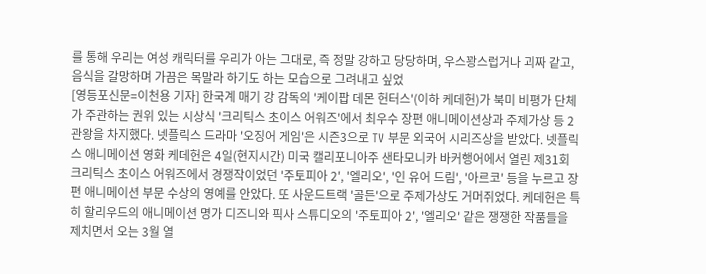를 통해 우리는 여성 캐릭터를 우리가 아는 그대로, 즉 정말 강하고 당당하며, 우스꽝스럽거나 괴짜 같고, 음식을 갈망하며 가끔은 목말라 하기도 하는 모습으로 그려내고 싶었
[영등포신문=이천용 기자] 한국계 매기 강 감독의 '케이팝 데몬 헌터스'(이하 케데헌)가 북미 비평가 단체가 주관하는 권위 있는 시상식 '크리틱스 초이스 어워즈'에서 최우수 장편 애니메이션상과 주제가상 등 2관왕을 차지했다. 넷플릭스 드라마 '오징어 게임'은 시즌3으로 TV 부문 외국어 시리즈상을 받았다. 넷플릭스 애니메이션 영화 케데헌은 4일(현지시간) 미국 캘리포니아주 샌타모니카 바커행어에서 열린 제31회 크리틱스 초이스 어워즈에서 경쟁작이었던 '주토피아 2', '엘리오', '인 유어 드림', '아르코' 등을 누르고 장편 애니메이션 부문 수상의 영예를 안았다. 또 사운드트랙 '골든'으로 주제가상도 거머쥐었다. 케데헌은 특히 할리우드의 애니메이션 명가 디즈니와 픽사 스튜디오의 '주토피아 2', '엘리오' 같은 쟁쟁한 작품들을 제치면서 오는 3월 열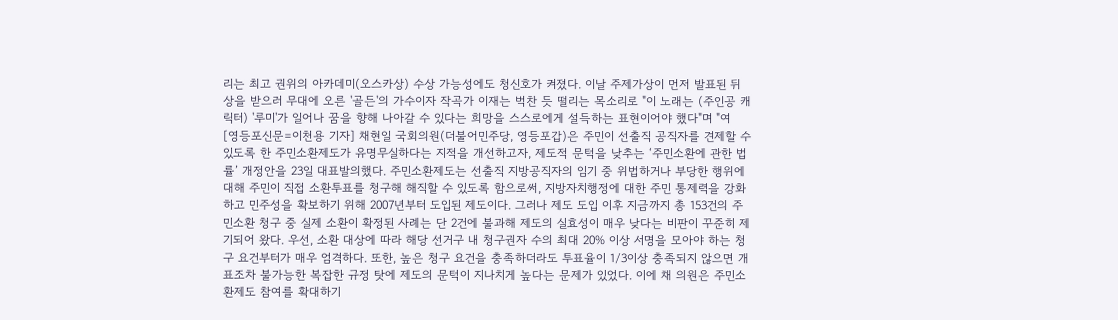리는 최고 권위의 아카데미(오스카상) 수상 가능성에도 청신호가 켜졌다. 이날 주제가상이 먼저 발표된 뒤 상을 받으러 무대에 오른 '골든'의 가수이자 작곡가 이재는 벅찬 듯 떨리는 목소리로 "이 노래는 (주인공 캐릭터) '루미'가 일어나 꿈을 향해 나아갈 수 있다는 희망을 스스로에게 설득하는 표현이어야 했다"며 "여
[영등포신문=이천용 기자] 채현일 국회의원(더불어민주당, 영등포갑)은 주민이 선출직 공직자를 견제할 수 있도록 한 주민소환제도가 유명무실하다는 지적을 개선하고자, 제도적 문턱을 낮추는 ‘주민소환에 관한 법률’ 개정안을 23일 대표발의했다. 주민소환제도는 선출직 지방공직자의 임기 중 위법하거나 부당한 행위에 대해 주민이 직접 소환투표를 청구해 해직할 수 있도록 함으로써, 지방자치행정에 대한 주민 통제력을 강화하고 민주성을 확보하기 위해 2007년부터 도입된 제도이다. 그러나 제도 도입 이후 지금까지 총 153건의 주민소환 청구 중 실제 소환이 확정된 사례는 단 2건에 불과해 제도의 실효성이 매우 낮다는 비판이 꾸준히 제기되어 왔다. 우선, 소환 대상에 따라 해당 선거구 내 청구권자 수의 최대 20% 이상 서명을 모아야 하는 청구 요건부터가 매우 엄격하다. 또한, 높은 청구 요건을 충족하더라도 투표율이 1/3이상 충족되지 않으면 개표조차 불가능한 복잡한 규정 탓에 제도의 문턱이 지나치게 높다는 문제가 있었다. 이에 채 의원은 주민소환제도 참여를 확대하기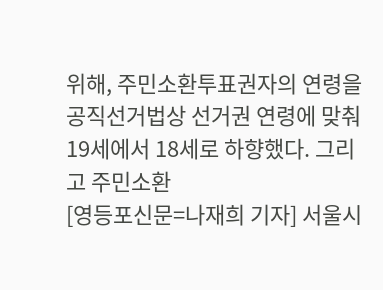위해, 주민소환투표권자의 연령을 공직선거법상 선거권 연령에 맞춰 19세에서 18세로 하향했다. 그리고 주민소환
[영등포신문=나재희 기자] 서울시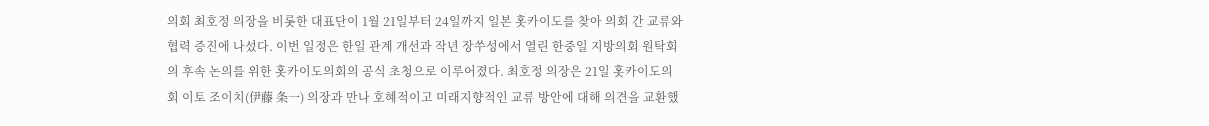의회 최호정 의장을 비롯한 대표단이 1월 21일부터 24일까지 일본 홋카이도를 찾아 의회 간 교류와 협력 증진에 나섰다. 이번 일정은 한일 관계 개선과 작년 장쑤성에서 열린 한중일 지방의회 원탁회의 후속 논의를 위한 홋카이도의회의 공식 초청으로 이루어졌다. 최호정 의장은 21일 홋카이도의회 이토 조이치(伊藤 条一) 의장과 만나 호혜적이고 미래지향적인 교류 방안에 대해 의견을 교환했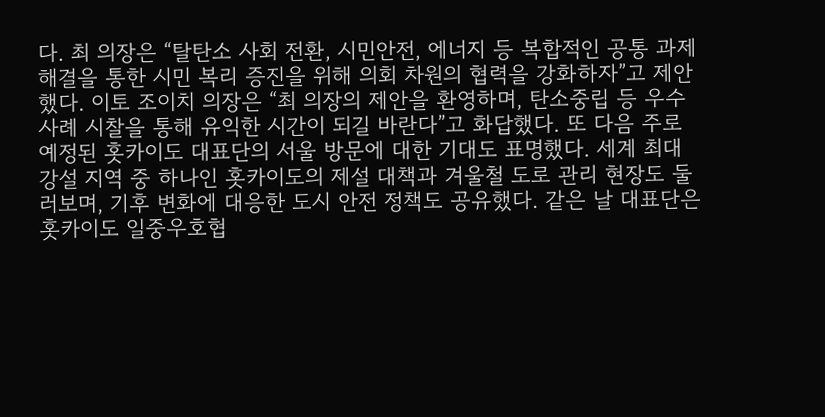다. 최 의장은 “탈탄소 사회 전환, 시민안전, 에너지 등 복합적인 공통 과제 해결을 통한 시민 복리 증진을 위해 의회 차원의 협력을 강화하자”고 제안했다. 이토 조이치 의장은 “최 의장의 제안을 환영하며, 탄소중립 등 우수 사례 시찰을 통해 유익한 시간이 되길 바란다”고 화답했다. 또 다음 주로 예정된 홋카이도 대표단의 서울 방문에 대한 기대도 표명했다. 세계 최대 강설 지역 중 하나인 홋카이도의 제설 대책과 겨울철 도로 관리 현장도 둘러보며, 기후 변화에 대응한 도시 안전 정책도 공유했다. 같은 날 대표단은 홋카이도 일중우호협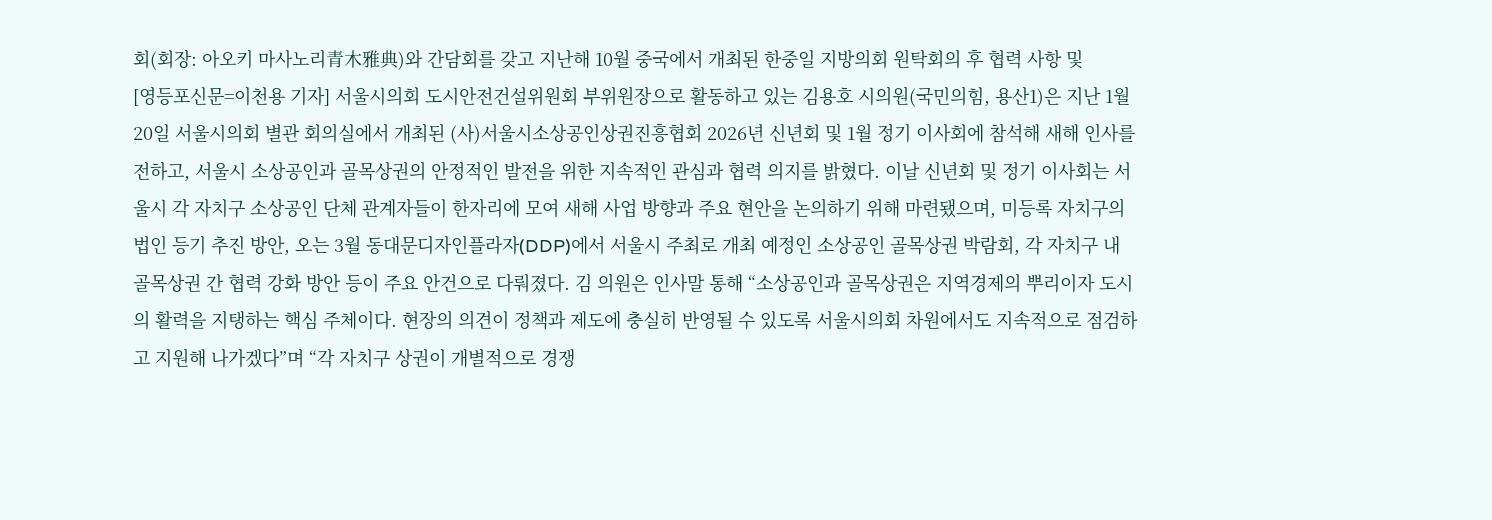회(회장: 아오키 마사노리青木雅典)와 간담회를 갖고 지난해 10월 중국에서 개최된 한중일 지방의회 원탁회의 후 협력 사항 및
[영등포신문=이천용 기자] 서울시의회 도시안전건설위원회 부위원장으로 활동하고 있는 김용호 시의원(국민의힘, 용산1)은 지난 1월 20일 서울시의회 별관 회의실에서 개최된 (사)서울시소상공인상권진흥협회 2026년 신년회 및 1월 정기 이사회에 참석해 새해 인사를 전하고, 서울시 소상공인과 골목상권의 안정적인 발전을 위한 지속적인 관심과 협력 의지를 밝혔다. 이날 신년회 및 정기 이사회는 서울시 각 자치구 소상공인 단체 관계자들이 한자리에 모여 새해 사업 방향과 주요 현안을 논의하기 위해 마련됐으며, 미등록 자치구의 법인 등기 추진 방안, 오는 3월 동대문디자인플라자(DDP)에서 서울시 주최로 개최 예정인 소상공인 골목상권 박람회, 각 자치구 내 골목상권 간 협력 강화 방안 등이 주요 안건으로 다뤄졌다. 김 의원은 인사말 통해 “소상공인과 골목상권은 지역경제의 뿌리이자 도시의 활력을 지탱하는 핵심 주체이다. 현장의 의견이 정책과 제도에 충실히 반영될 수 있도록 서울시의회 차원에서도 지속적으로 점검하고 지원해 나가겠다”며 “각 자치구 상권이 개별적으로 경쟁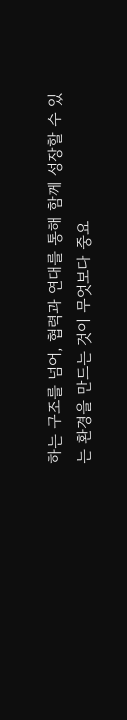하는 구조를 넘어, 협력과 연대를 통해 함께 성장할 수 있는 환경을 만드는 것이 무엇보다 중요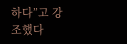하다”고 강조했다